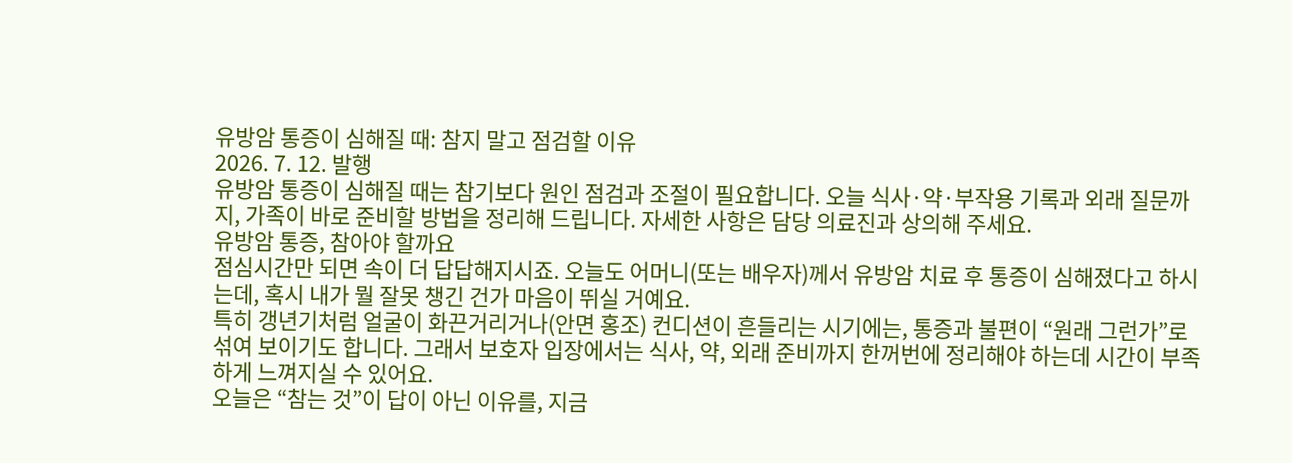유방암 통증이 심해질 때: 참지 말고 점검할 이유
2026. 7. 12. 발행
유방암 통증이 심해질 때는 참기보다 원인 점검과 조절이 필요합니다. 오늘 식사·약·부작용 기록과 외래 질문까지, 가족이 바로 준비할 방법을 정리해 드립니다. 자세한 사항은 담당 의료진과 상의해 주세요.
유방암 통증, 참아야 할까요
점심시간만 되면 속이 더 답답해지시죠. 오늘도 어머니(또는 배우자)께서 유방암 치료 후 통증이 심해졌다고 하시는데, 혹시 내가 뭘 잘못 챙긴 건가 마음이 뛰실 거예요.
특히 갱년기처럼 얼굴이 화끈거리거나(안면 홍조) 컨디션이 흔들리는 시기에는, 통증과 불편이 “원래 그런가”로 섞여 보이기도 합니다. 그래서 보호자 입장에서는 식사, 약, 외래 준비까지 한꺼번에 정리해야 하는데 시간이 부족하게 느껴지실 수 있어요.
오늘은 “참는 것”이 답이 아닌 이유를, 지금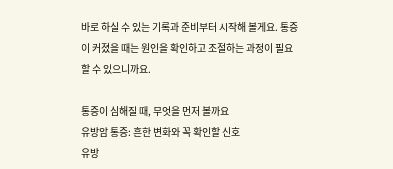바로 하실 수 있는 기록과 준비부터 시작해 볼게요. 통증이 커졌을 때는 원인을 확인하고 조절하는 과정이 필요할 수 있으니까요.

통증이 심해질 때, 무엇을 먼저 볼까요
유방암 통증: 흔한 변화와 꼭 확인할 신호
유방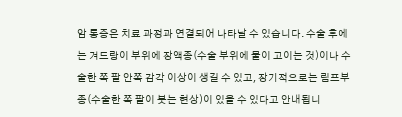암 통증은 치료 과정과 연결되어 나타날 수 있습니다. 수술 후에는 겨드랑이 부위에 장액종(수술 부위에 물이 고이는 것)이나 수술한 쪽 팔 안쪽 감각 이상이 생길 수 있고, 장기적으로는 림프부종(수술한 쪽 팔이 붓는 현상)이 있을 수 있다고 안내됩니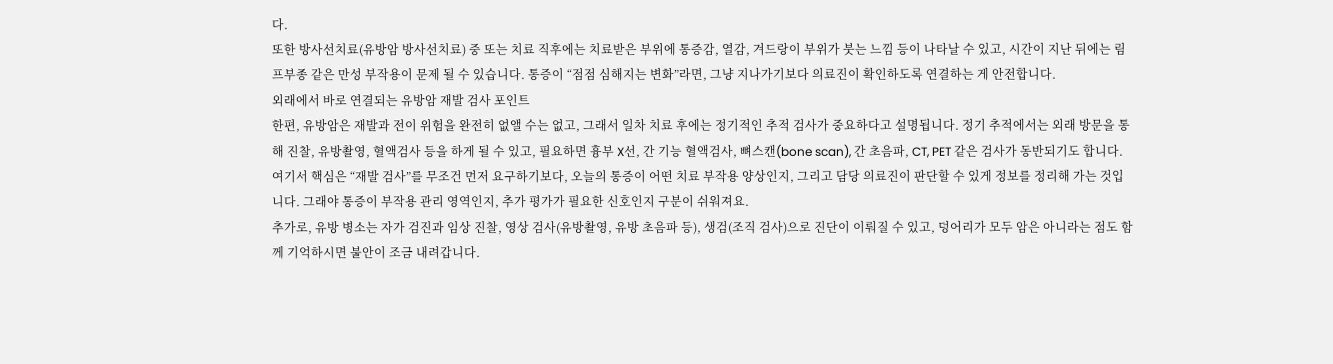다.
또한 방사선치료(유방암 방사선치료) 중 또는 치료 직후에는 치료받은 부위에 통증감, 열감, 겨드랑이 부위가 붓는 느낌 등이 나타날 수 있고, 시간이 지난 뒤에는 림프부종 같은 만성 부작용이 문제 될 수 있습니다. 통증이 “점점 심해지는 변화”라면, 그냥 지나가기보다 의료진이 확인하도록 연결하는 게 안전합니다.
외래에서 바로 연결되는 유방암 재발 검사 포인트
한편, 유방암은 재발과 전이 위험을 완전히 없앨 수는 없고, 그래서 일차 치료 후에는 정기적인 추적 검사가 중요하다고 설명됩니다. 정기 추적에서는 외래 방문을 통해 진찰, 유방촬영, 혈액검사 등을 하게 될 수 있고, 필요하면 흉부 X선, 간 기능 혈액검사, 뼈스캔(bone scan), 간 초음파, CT, PET 같은 검사가 동반되기도 합니다.
여기서 핵심은 “재발 검사”를 무조건 먼저 요구하기보다, 오늘의 통증이 어떤 치료 부작용 양상인지, 그리고 담당 의료진이 판단할 수 있게 정보를 정리해 가는 것입니다. 그래야 통증이 부작용 관리 영역인지, 추가 평가가 필요한 신호인지 구분이 쉬워져요.
추가로, 유방 병소는 자가 검진과 임상 진찰, 영상 검사(유방촬영, 유방 초음파 등), 생검(조직 검사)으로 진단이 이뤄질 수 있고, 덩어리가 모두 암은 아니라는 점도 함께 기억하시면 불안이 조금 내려갑니다.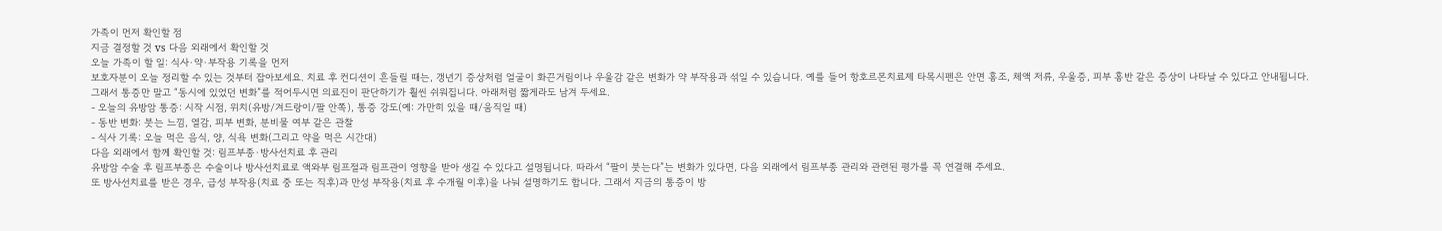가족이 먼저 확인할 점
지금 결정할 것 vs 다음 외래에서 확인할 것
오늘 가족이 할 일: 식사·약·부작용 기록을 먼저
보호자분이 오늘 정리할 수 있는 것부터 잡아보세요. 치료 후 컨디션이 흔들릴 때는, 갱년기 증상처럼 얼굴이 화끈거림이나 우울감 같은 변화가 약 부작용과 섞일 수 있습니다. 예를 들어 항호르몬치료제 타목시펜은 안면 홍조, 체액 저류, 우울증, 피부 홍반 같은 증상이 나타날 수 있다고 안내됩니다.
그래서 통증만 말고 “동시에 있었던 변화”를 적어두시면 의료진이 판단하기가 훨씬 쉬워집니다. 아래처럼 짧게라도 남겨 두세요.
- 오늘의 유방암 통증: 시작 시점, 위치(유방/겨드랑이/팔 안쪽), 통증 강도(예: 가만히 있을 때/움직일 때)
- 동반 변화: 붓는 느낌, 열감, 피부 변화, 분비물 여부 같은 관찰
- 식사 기록: 오늘 먹은 음식, 양, 식욕 변화(그리고 약을 먹은 시간대)
다음 외래에서 함께 확인할 것: 림프부종·방사선치료 후 관리
유방암 수술 후 림프부종은 수술이나 방사선치료로 액와부 림프절과 림프관이 영향을 받아 생길 수 있다고 설명됩니다. 따라서 “팔이 붓는다”는 변화가 있다면, 다음 외래에서 림프부종 관리와 관련된 평가를 꼭 연결해 주세요.
또 방사선치료를 받은 경우, 급성 부작용(치료 중 또는 직후)과 만성 부작용(치료 후 수개월 이후)을 나눠 설명하기도 합니다. 그래서 지금의 통증이 방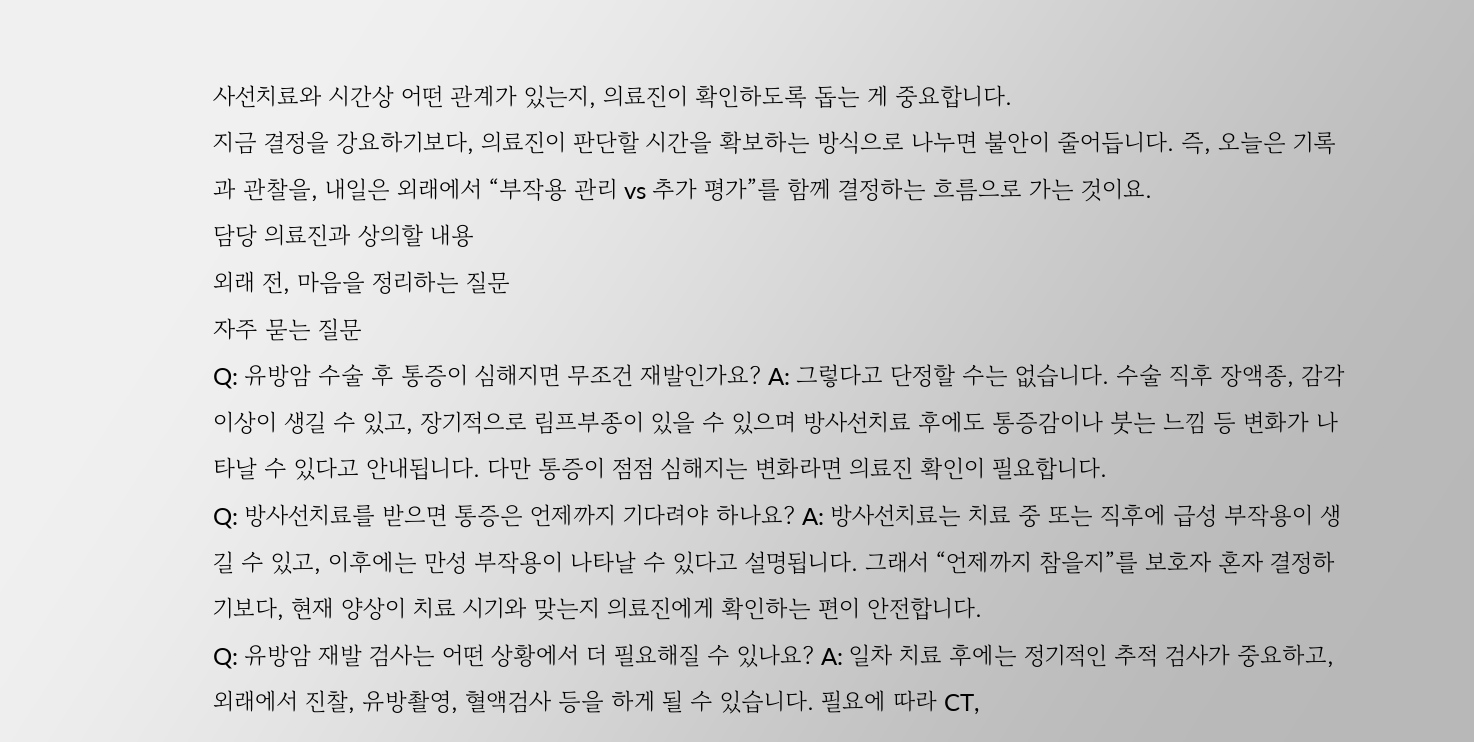사선치료와 시간상 어떤 관계가 있는지, 의료진이 확인하도록 돕는 게 중요합니다.
지금 결정을 강요하기보다, 의료진이 판단할 시간을 확보하는 방식으로 나누면 불안이 줄어듭니다. 즉, 오늘은 기록과 관찰을, 내일은 외래에서 “부작용 관리 vs 추가 평가”를 함께 결정하는 흐름으로 가는 것이요.
담당 의료진과 상의할 내용
외래 전, 마음을 정리하는 질문
자주 묻는 질문
Q: 유방암 수술 후 통증이 심해지면 무조건 재발인가요? A: 그렇다고 단정할 수는 없습니다. 수술 직후 장액종, 감각 이상이 생길 수 있고, 장기적으로 림프부종이 있을 수 있으며 방사선치료 후에도 통증감이나 붓는 느낌 등 변화가 나타날 수 있다고 안내됩니다. 다만 통증이 점점 심해지는 변화라면 의료진 확인이 필요합니다.
Q: 방사선치료를 받으면 통증은 언제까지 기다려야 하나요? A: 방사선치료는 치료 중 또는 직후에 급성 부작용이 생길 수 있고, 이후에는 만성 부작용이 나타날 수 있다고 설명됩니다. 그래서 “언제까지 참을지”를 보호자 혼자 결정하기보다, 현재 양상이 치료 시기와 맞는지 의료진에게 확인하는 편이 안전합니다.
Q: 유방암 재발 검사는 어떤 상황에서 더 필요해질 수 있나요? A: 일차 치료 후에는 정기적인 추적 검사가 중요하고, 외래에서 진찰, 유방촬영, 혈액검사 등을 하게 될 수 있습니다. 필요에 따라 CT,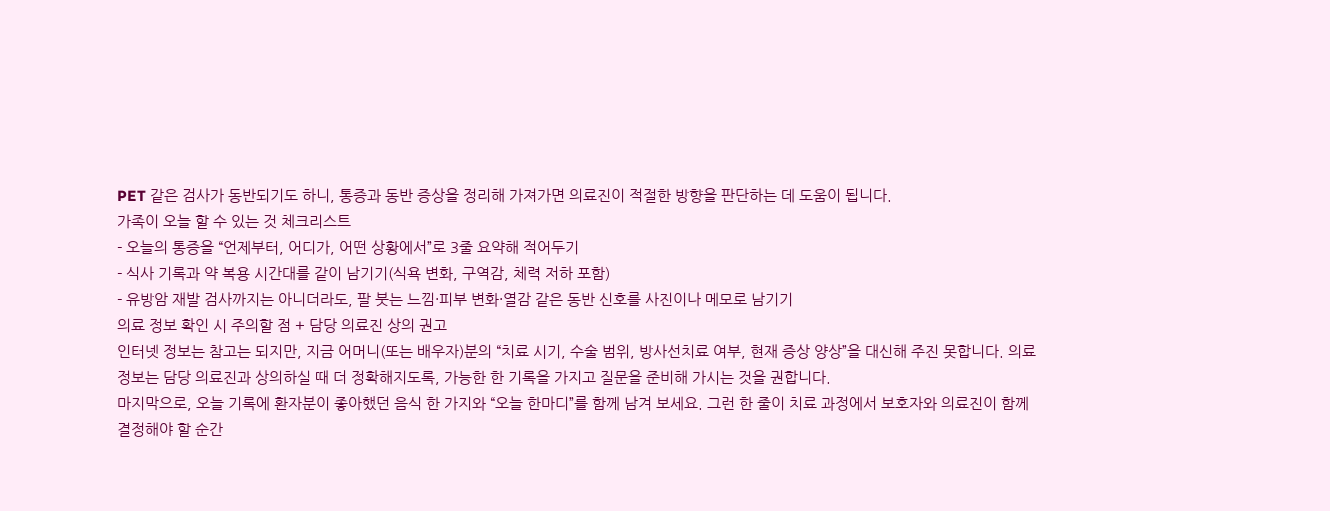PET 같은 검사가 동반되기도 하니, 통증과 동반 증상을 정리해 가져가면 의료진이 적절한 방향을 판단하는 데 도움이 됩니다.
가족이 오늘 할 수 있는 것 체크리스트
- 오늘의 통증을 “언제부터, 어디가, 어떤 상황에서”로 3줄 요약해 적어두기
- 식사 기록과 약 복용 시간대를 같이 남기기(식욕 변화, 구역감, 체력 저하 포함)
- 유방암 재발 검사까지는 아니더라도, 팔 붓는 느낌·피부 변화·열감 같은 동반 신호를 사진이나 메모로 남기기
의료 정보 확인 시 주의할 점 + 담당 의료진 상의 권고
인터넷 정보는 참고는 되지만, 지금 어머니(또는 배우자)분의 “치료 시기, 수술 범위, 방사선치료 여부, 현재 증상 양상”을 대신해 주진 못합니다. 의료 정보는 담당 의료진과 상의하실 때 더 정확해지도록, 가능한 한 기록을 가지고 질문을 준비해 가시는 것을 권합니다.
마지막으로, 오늘 기록에 환자분이 좋아했던 음식 한 가지와 “오늘 한마디”를 함께 남겨 보세요. 그런 한 줄이 치료 과정에서 보호자와 의료진이 함께 결정해야 할 순간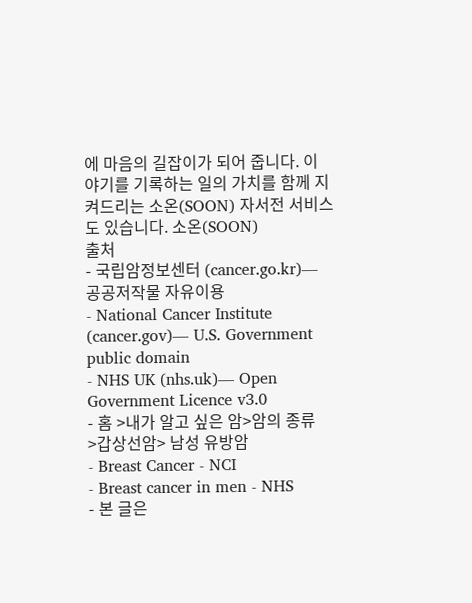에 마음의 길잡이가 되어 줍니다. 이야기를 기록하는 일의 가치를 함께 지켜드리는 소온(SOON) 자서전 서비스도 있습니다. 소온(SOON)
출처
- 국립암정보센터 (cancer.go.kr)— 공공저작물 자유이용
- National Cancer Institute (cancer.gov)— U.S. Government public domain
- NHS UK (nhs.uk)— Open Government Licence v3.0
- 홈 >내가 알고 싶은 암>암의 종류>갑상선암> 남성 유방암
- Breast Cancer - NCI
- Breast cancer in men - NHS
- 본 글은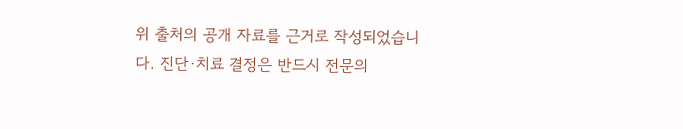위 출처의 공개 자료를 근거로 작성되었습니다. 진단·치료 결정은 반드시 전문의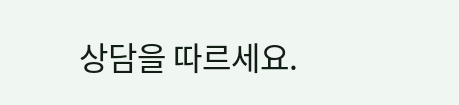상담을 따르세요.